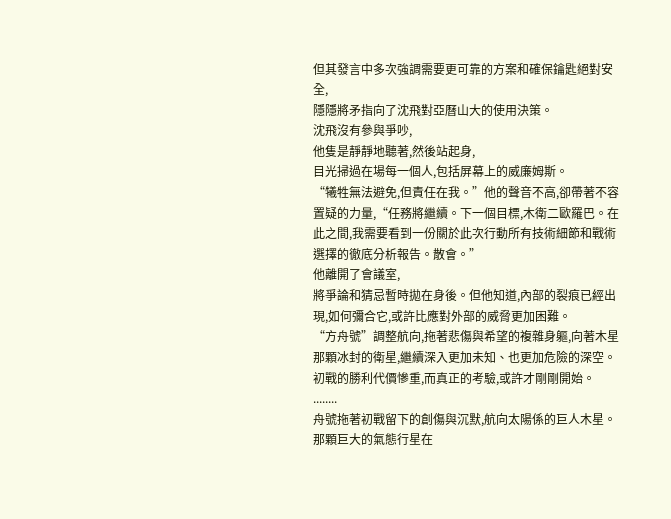但其發言中多次強調需要更可靠的方案和確保鑰匙絕對安全,
隱隱將矛指向了沈飛對亞曆山大的使用決策。
沈飛沒有參與爭吵,
他隻是靜靜地聽著,然後站起身,
目光掃過在場每一個人,包括屏幕上的威廉姆斯。
“犧牲無法避免,但責任在我。”他的聲音不高,卻帶著不容置疑的力量,“任務將繼續。下一個目標,木衛二歐羅巴。在此之間,我需要看到一份關於此次行動所有技術細節和戰術選擇的徹底分析報告。散會。”
他離開了會議室,
將爭論和猜忌暫時拋在身後。但他知道,內部的裂痕已經出現,如何彌合它,或許比應對外部的威脅更加困難。
“方舟號”調整航向,拖著悲傷與希望的複雜身軀,向著木星那顆冰封的衛星,繼續深入更加未知、也更加危險的深空。初戰的勝利代價慘重,而真正的考驗,或許才剛剛開始。
........
舟號拖著初戰留下的創傷與沉默,航向太陽係的巨人木星。
那顆巨大的氣態行星在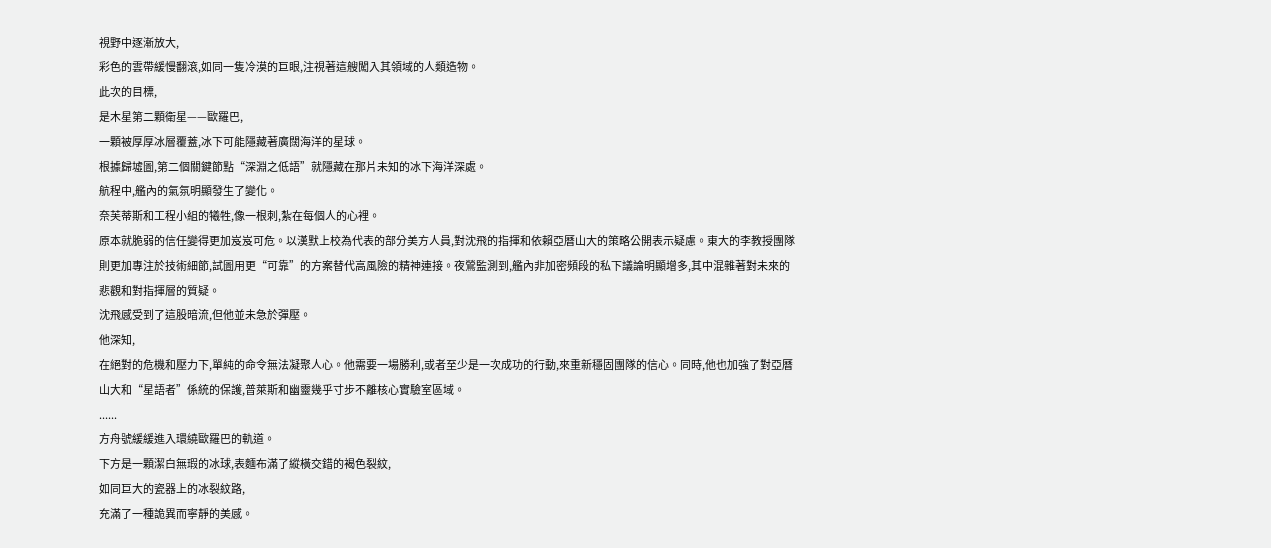視野中逐漸放大,
彩色的雲帶緩慢翻滾,如同一隻冷漠的巨眼,注視著這艘闖入其領域的人類造物。
此次的目標,
是木星第二顆衛星——歐羅巴,
一顆被厚厚冰層覆蓋,冰下可能隱藏著廣闊海洋的星球。
根據歸墟圖,第二個關鍵節點“深淵之低語”就隱藏在那片未知的冰下海洋深處。
航程中,艦內的氣氛明顯發生了變化。
奈芙蒂斯和工程小組的犧牲,像一根刺,紮在每個人的心裡。
原本就脆弱的信任變得更加岌岌可危。以漢默上校為代表的部分美方人員,對沈飛的指揮和依賴亞曆山大的策略公開表示疑慮。東大的李教授團隊則更加專注於技術細節,試圖用更“可靠”的方案替代高風險的精神連接。夜鶯監測到,艦內非加密頻段的私下議論明顯增多,其中混雜著對未來的悲觀和對指揮層的質疑。
沈飛感受到了這股暗流,但他並未急於彈壓。
他深知,
在絕對的危機和壓力下,單純的命令無法凝聚人心。他需要一場勝利,或者至少是一次成功的行動,來重新穩固團隊的信心。同時,他也加強了對亞曆山大和“星語者”係統的保護,普萊斯和幽靈幾乎寸步不離核心實驗室區域。
......
方舟號緩緩進入環繞歐羅巴的軌道。
下方是一顆潔白無瑕的冰球,表麵布滿了縱橫交錯的褐色裂紋,
如同巨大的瓷器上的冰裂紋路,
充滿了一種詭異而寧靜的美感。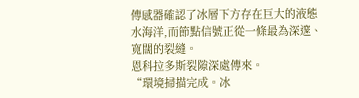傳感器確認了冰層下方存在巨大的液態水海洋,而節點信號正從一條最為深邃、寬闊的裂縫。
恩科拉多斯裂隙深處傳來。
“環境掃描完成。冰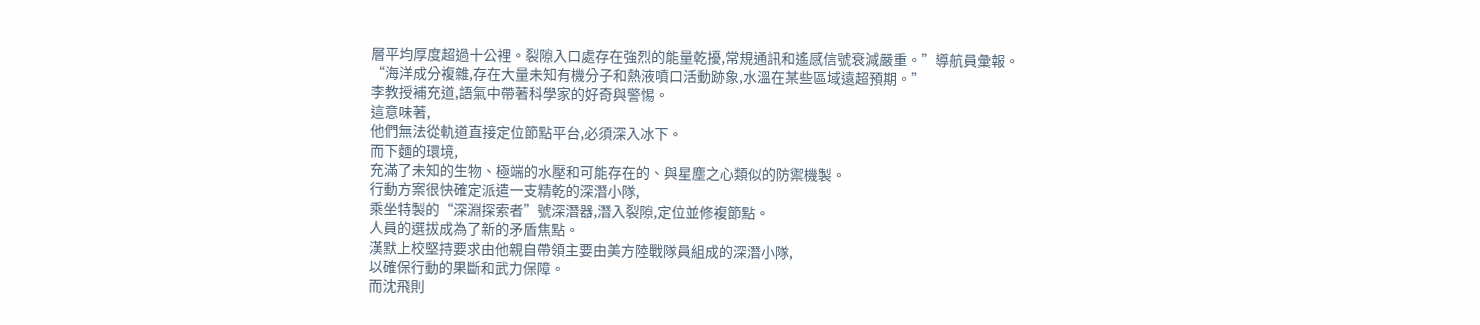層平均厚度超過十公裡。裂隙入口處存在強烈的能量乾擾,常規通訊和遙感信號衰減嚴重。”導航員彙報。
“海洋成分複雜,存在大量未知有機分子和熱液噴口活動跡象,水溫在某些區域遠超預期。”
李教授補充道,語氣中帶著科學家的好奇與警惕。
這意味著,
他們無法從軌道直接定位節點平台,必須深入冰下。
而下麵的環境,
充滿了未知的生物、極端的水壓和可能存在的、與星塵之心類似的防禦機製。
行動方案很快確定派遣一支精乾的深潛小隊,
乘坐特製的“深淵探索者”號深潛器,潛入裂隙,定位並修複節點。
人員的選拔成為了新的矛盾焦點。
漢默上校堅持要求由他親自帶領主要由美方陸戰隊員組成的深潛小隊,
以確保行動的果斷和武力保障。
而沈飛則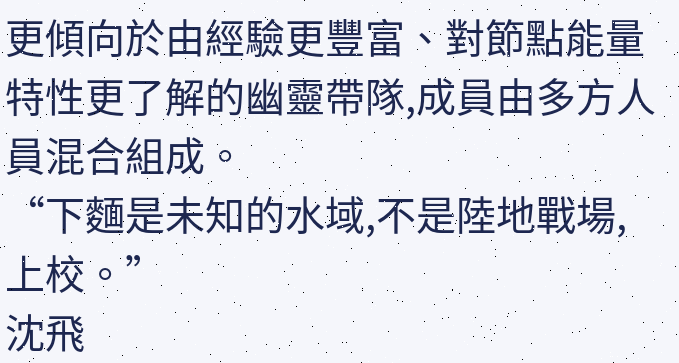更傾向於由經驗更豐富、對節點能量特性更了解的幽靈帶隊,成員由多方人員混合組成。
“下麵是未知的水域,不是陸地戰場,上校。”
沈飛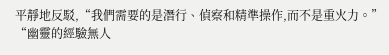平靜地反駁,“我們需要的是潛行、偵察和精準操作,而不是重火力。”
“幽靈的經驗無人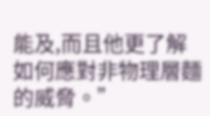能及,而且他更了解如何應對非物理層麵的威脅。”